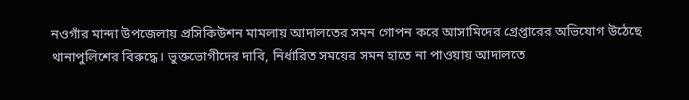নওগাঁর মান্দা উপজেলায় প্রসিকিউশন মামলায় আদালতের সমন গোপন করে আসামিদের গ্রেপ্তারের অভিযোগ উঠেছে থানাপুলিশের বিরুদ্ধে। ভুক্তভোগীদের দাবি, নির্ধারিত সময়ের সমন হাতে না পাওয়ায় আদালতে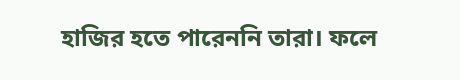হাজির হতে পারেননি তারা। ফলে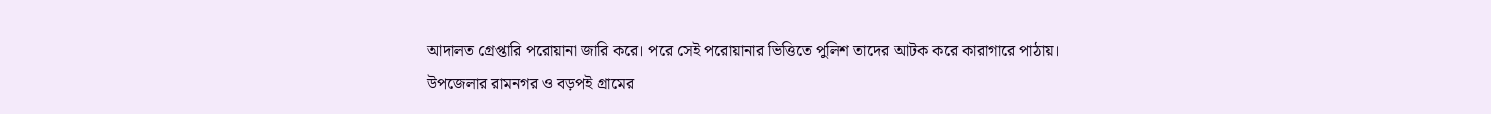আদালত গ্রেপ্তারি পরোয়ানা জারি করে। পরে সেই পরোয়ানার ভিত্তিতে পুলিশ তাদের আটক করে কারাগারে পাঠায়।
উপজেলার রামনগর ও বড়পই গ্রামের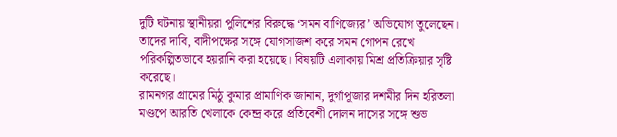দুটি ঘটনায় স্থানীয়রা পুলিশের বিরুদ্ধে ‘সমন বাণিজ্যের’ অভিযোগ তুলেছেন। তাদের দাবি, বাদীপক্ষের সঙ্গে যোগসাজশ করে সমন গোপন রেখে পরিকল্পিতভাবে হয়রানি করা হয়েছে। বিষয়টি এলাকায় মিশ্র প্রতিক্রিয়ার সৃষ্টি করেছে।
রামনগর গ্রামের মিঠু কুমার প্রামাণিক জানান, দুর্গাপূজার দশমীর দিন হরিতলা মণ্ডপে আরতি খেলাকে কেন্দ্র করে প্রতিবেশী দোলন দাসের সঙ্গে শুভ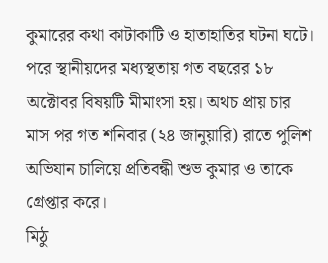কুমারের কথা কাটাকাটি ও হাতাহাতির ঘটনা ঘটে। পরে স্থানীয়দের মধ্যস্থতায় গত বছরের ১৮ অক্টোবর বিষয়টি মীমাংসা হয়। অথচ প্রায় চার মাস পর গত শনিবার (২৪ জানুয়ারি) রাতে পুলিশ অভিযান চালিয়ে প্রতিবন্ধী শুভ কুমার ও তাকে গ্রেপ্তার করে।
মিঠু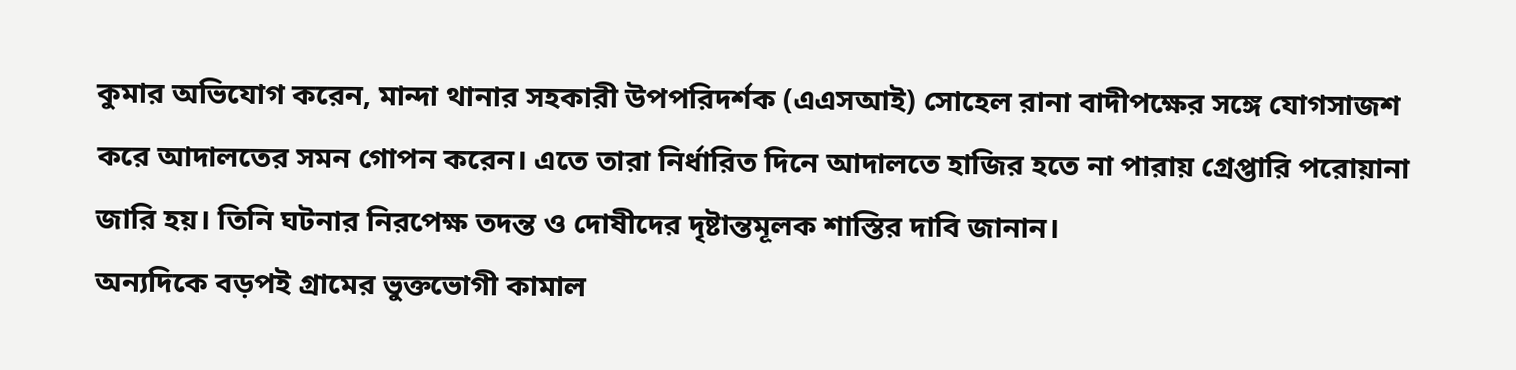কুমার অভিযোগ করেন, মান্দা থানার সহকারী উপপরিদর্শক (এএসআই) সোহেল রানা বাদীপক্ষের সঙ্গে যোগসাজশ করে আদালতের সমন গোপন করেন। এতে তারা নির্ধারিত দিনে আদালতে হাজির হতে না পারায় গ্রেপ্তারি পরোয়ানা জারি হয়। তিনি ঘটনার নিরপেক্ষ তদন্ত ও দোষীদের দৃষ্টান্তমূলক শাস্তির দাবি জানান।
অন্যদিকে বড়পই গ্রামের ভুক্তভোগী কামাল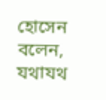হোসেন বলেন, যথাযথ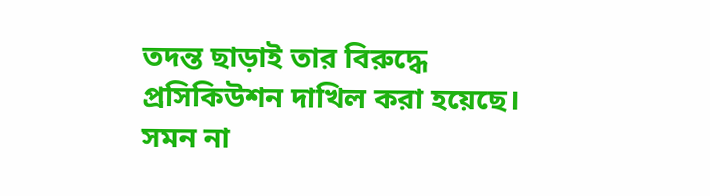তদন্ত ছাড়াই তার বিরুদ্ধে প্রসিকিউশন দাখিল করা হয়েছে। সমন না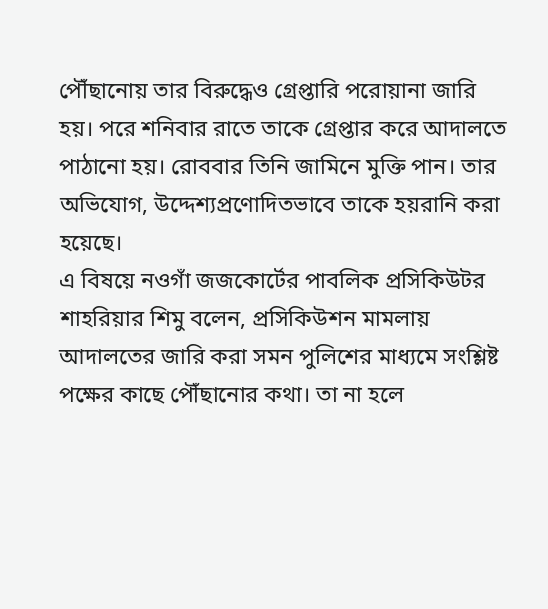পৌঁছানোয় তার বিরুদ্ধেও গ্রেপ্তারি পরোয়ানা জারি হয়। পরে শনিবার রাতে তাকে গ্রেপ্তার করে আদালতে পাঠানো হয়। রোববার তিনি জামিনে মুক্তি পান। তার অভিযোগ, উদ্দেশ্যপ্রণোদিতভাবে তাকে হয়রানি করা হয়েছে।
এ বিষয়ে নওগাঁ জজকোর্টের পাবলিক প্রসিকিউটর শাহরিয়ার শিমু বলেন, প্রসিকিউশন মামলায় আদালতের জারি করা সমন পুলিশের মাধ্যমে সংশ্লিষ্ট পক্ষের কাছে পৌঁছানোর কথা। তা না হলে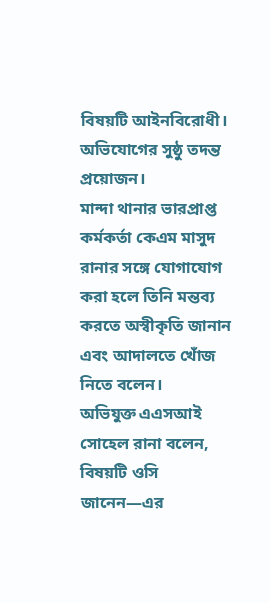বিষয়টি আইনবিরোধী। অভিযোগের সুষ্ঠু তদন্ত প্রয়োজন।
মান্দা থানার ভারপ্রাপ্ত কর্মকর্তা কেএম মাসুদ রানার সঙ্গে যোগাযোগ করা হলে তিনি মন্তব্য করতে অস্বীকৃতি জানান এবং আদালতে খোঁজ নিতে বলেন।
অভিযুক্ত এএসআই সোহেল রানা বলেন, বিষয়টি ওসি জানেন—এর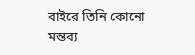বাইরে তিনি কোনো মন্তব্য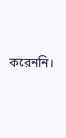করেননি।